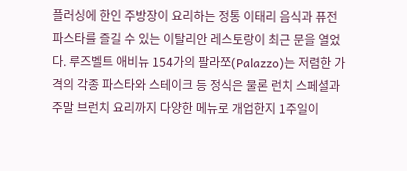플러싱에 한인 주방장이 요리하는 정통 이태리 음식과 퓨전 파스타를 즐길 수 있는 이탈리안 레스토랑이 최근 문을 열었다. 루즈벨트 애비뉴 154가의 팔라쪼(Palazzo)는 저렴한 가격의 각종 파스타와 스테이크 등 정식은 물론 런치 스페셜과 주말 브런치 요리까지 다양한 메뉴로 개업한지 1주일이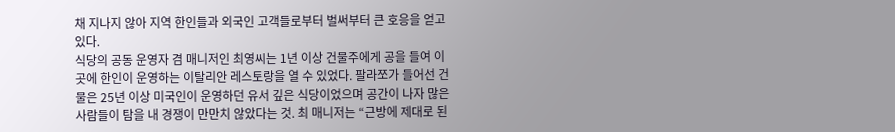채 지나지 않아 지역 한인들과 외국인 고객들로부터 벌써부터 큰 호응을 얻고 있다.
식당의 공동 운영자 겸 매니저인 최영씨는 1년 이상 건물주에게 공을 들여 이곳에 한인이 운영하는 이탈리안 레스토랑을 열 수 있었다. 팔라쪼가 들어선 건물은 25년 이상 미국인이 운영하던 유서 깊은 식당이었으며 공간이 나자 많은 사람들이 탐을 내 경쟁이 만만치 않았다는 것. 최 매니저는 “근방에 제대로 된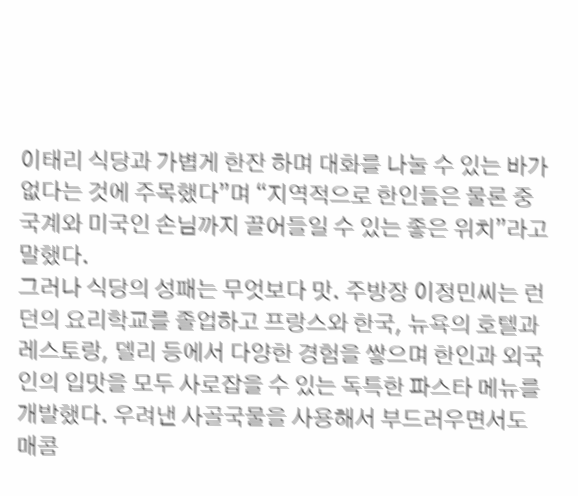이태리 식당과 가볍게 한잔 하며 대화를 나눌 수 있는 바가 없다는 것에 주목했다”며 “지역적으로 한인들은 물론 중국계와 미국인 손님까지 끌어들일 수 있는 좋은 위치”라고 말했다.
그러나 식당의 성패는 무엇보다 맛. 주방장 이정민씨는 런던의 요리학교를 졸업하고 프랑스와 한국, 뉴욕의 호텔과 레스토랑, 델리 등에서 다양한 경험을 쌓으며 한인과 외국인의 입맛을 모두 사로잡을 수 있는 독특한 파스타 메뉴를 개발했다. 우려낸 사골국물을 사용해서 부드러우면서도 매콤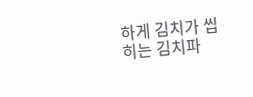하게 김치가 씹히는 김치파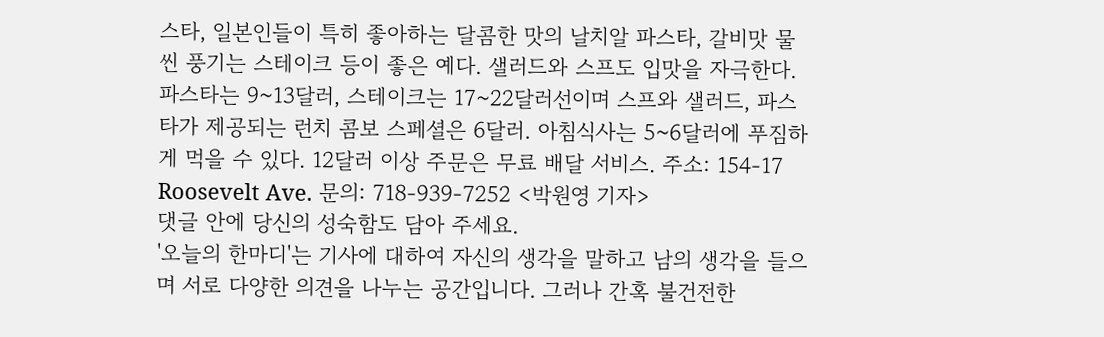스타, 일본인들이 특히 좋아하는 달콤한 맛의 날치알 파스타, 갈비맛 물씬 풍기는 스테이크 등이 좋은 예다. 샐러드와 스프도 입맛을 자극한다.
파스타는 9~13달러, 스테이크는 17~22달러선이며 스프와 샐러드, 파스타가 제공되는 런치 콤보 스페셜은 6달러. 아침식사는 5~6달러에 푸짐하게 먹을 수 있다. 12달러 이상 주문은 무료 배달 서비스. 주소: 154-17 Roosevelt Ave. 문의: 718-939-7252 <박원영 기자>
댓글 안에 당신의 성숙함도 담아 주세요.
'오늘의 한마디'는 기사에 대하여 자신의 생각을 말하고 남의 생각을 들으며 서로 다양한 의견을 나누는 공간입니다. 그러나 간혹 불건전한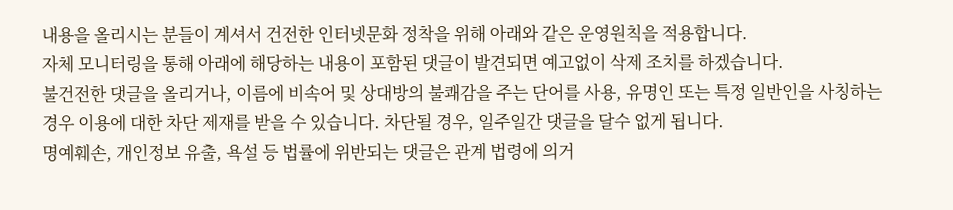내용을 올리시는 분들이 계셔서 건전한 인터넷문화 정착을 위해 아래와 같은 운영원칙을 적용합니다.
자체 모니터링을 통해 아래에 해당하는 내용이 포함된 댓글이 발견되면 예고없이 삭제 조치를 하겠습니다.
불건전한 댓글을 올리거나, 이름에 비속어 및 상대방의 불쾌감을 주는 단어를 사용, 유명인 또는 특정 일반인을 사칭하는 경우 이용에 대한 차단 제재를 받을 수 있습니다. 차단될 경우, 일주일간 댓글을 달수 없게 됩니다.
명예훼손, 개인정보 유출, 욕설 등 법률에 위반되는 댓글은 관계 법령에 의거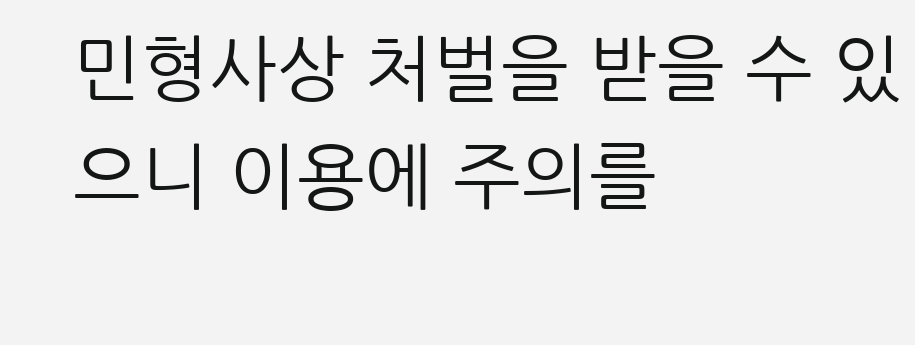민형사상 처벌을 받을 수 있으니 이용에 주의를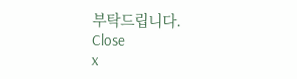부탁드립니다.
Close
x